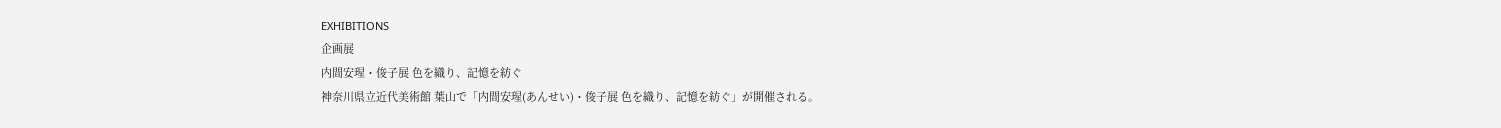EXHIBITIONS
企画展
内間安瑆・俊子展 色を織り、記憶を紡ぐ
神奈川県立近代美術館 葉山で「内間安瑆(あんせい)・俊子展 色を織り、記憶を紡ぐ」が開催される。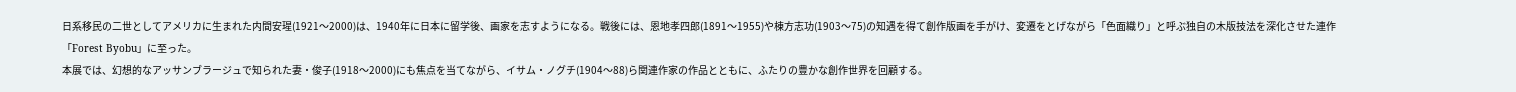日系移民の二世としてアメリカに生まれた内間安瑆(1921〜2000)は、1940年に日本に留学後、画家を志すようになる。戦後には、恩地孝四郎(1891〜1955)や棟方志功(1903〜75)の知遇を得て創作版画を手がけ、変遷をとげながら「色面織り」と呼ぶ独自の木版技法を深化させた連作「Forest Byobu」に至った。
本展では、幻想的なアッサンブラージュで知られた妻・俊子(1918〜2000)にも焦点を当てながら、イサム・ノグチ(1904〜88)ら関連作家の作品とともに、ふたりの豊かな創作世界を回顧する。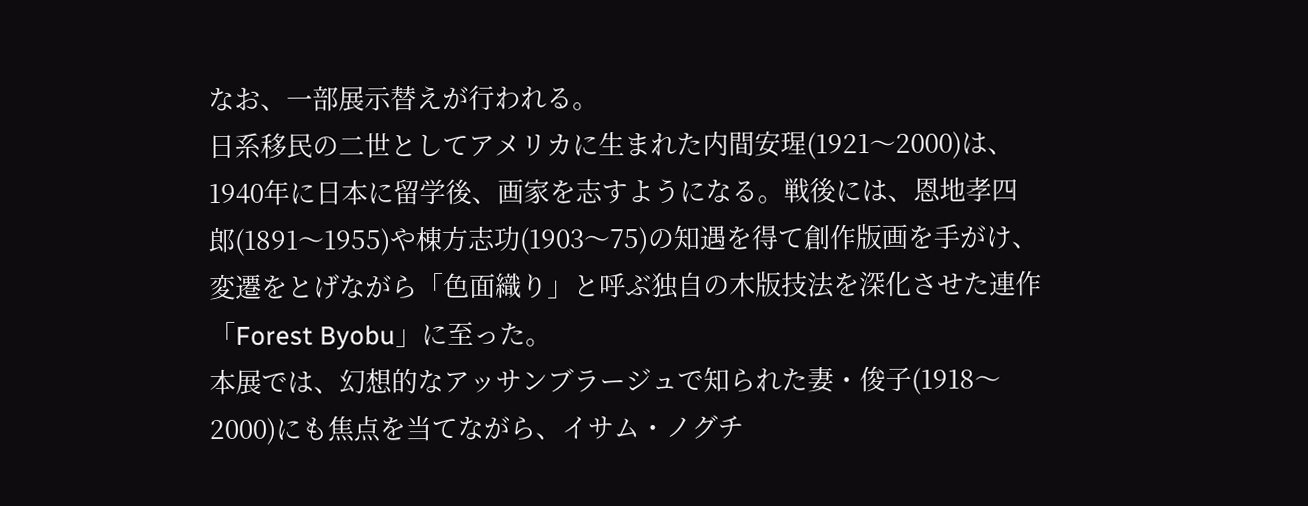なお、一部展示替えが行われる。
日系移民の二世としてアメリカに生まれた内間安瑆(1921〜2000)は、1940年に日本に留学後、画家を志すようになる。戦後には、恩地孝四郎(1891〜1955)や棟方志功(1903〜75)の知遇を得て創作版画を手がけ、変遷をとげながら「色面織り」と呼ぶ独自の木版技法を深化させた連作「Forest Byobu」に至った。
本展では、幻想的なアッサンブラージュで知られた妻・俊子(1918〜2000)にも焦点を当てながら、イサム・ノグチ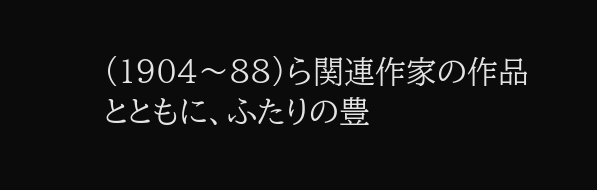(1904〜88)ら関連作家の作品とともに、ふたりの豊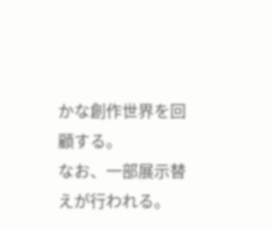かな創作世界を回顧する。
なお、一部展示替えが行われる。